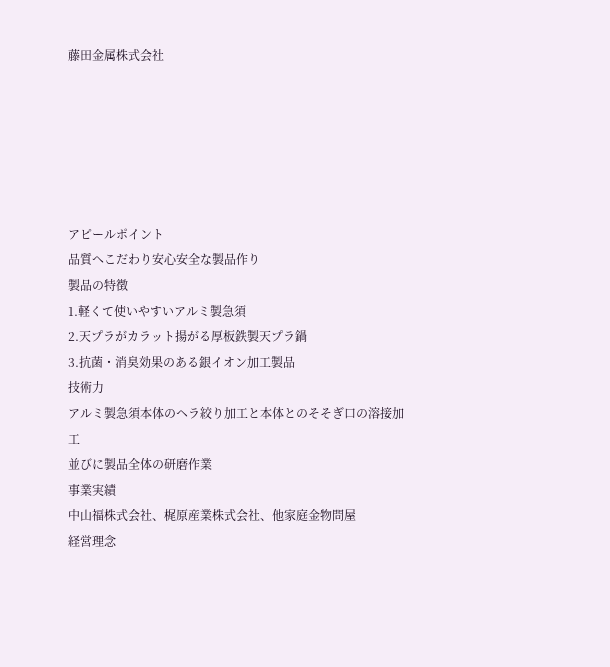藤田金属株式会社






アピールポイント
品質へこだわり安心安全な製品作り
製品の特徴
1.軽くて使いやすいアルミ製急須
2.天プラがカラット揚がる厚板鉄製天プラ鍋
3.抗菌・消臭効果のある銀イオン加工製品
技術力
アルミ製急須本体のヘラ絞り加工と本体とのそそぎ口の溶接加工
並びに製品全体の研磨作業
事業実績
中山福株式会社、梶原産業株式会社、他家庭金物問屋
経営理念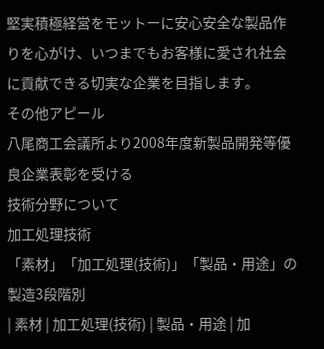堅実積極経営をモットーに安心安全な製品作りを心がけ、いつまでもお客様に愛され社会に貢献できる切実な企業を目指します。
その他アピール
八尾商工会議所より2008年度新製品開発等優良企業表彰を受ける
技術分野について
加工処理技術
「素材」「加工処理(技術)」「製品・用途」の製造3段階別
| 素材 | 加工処理(技術) | 製品・用途 | 加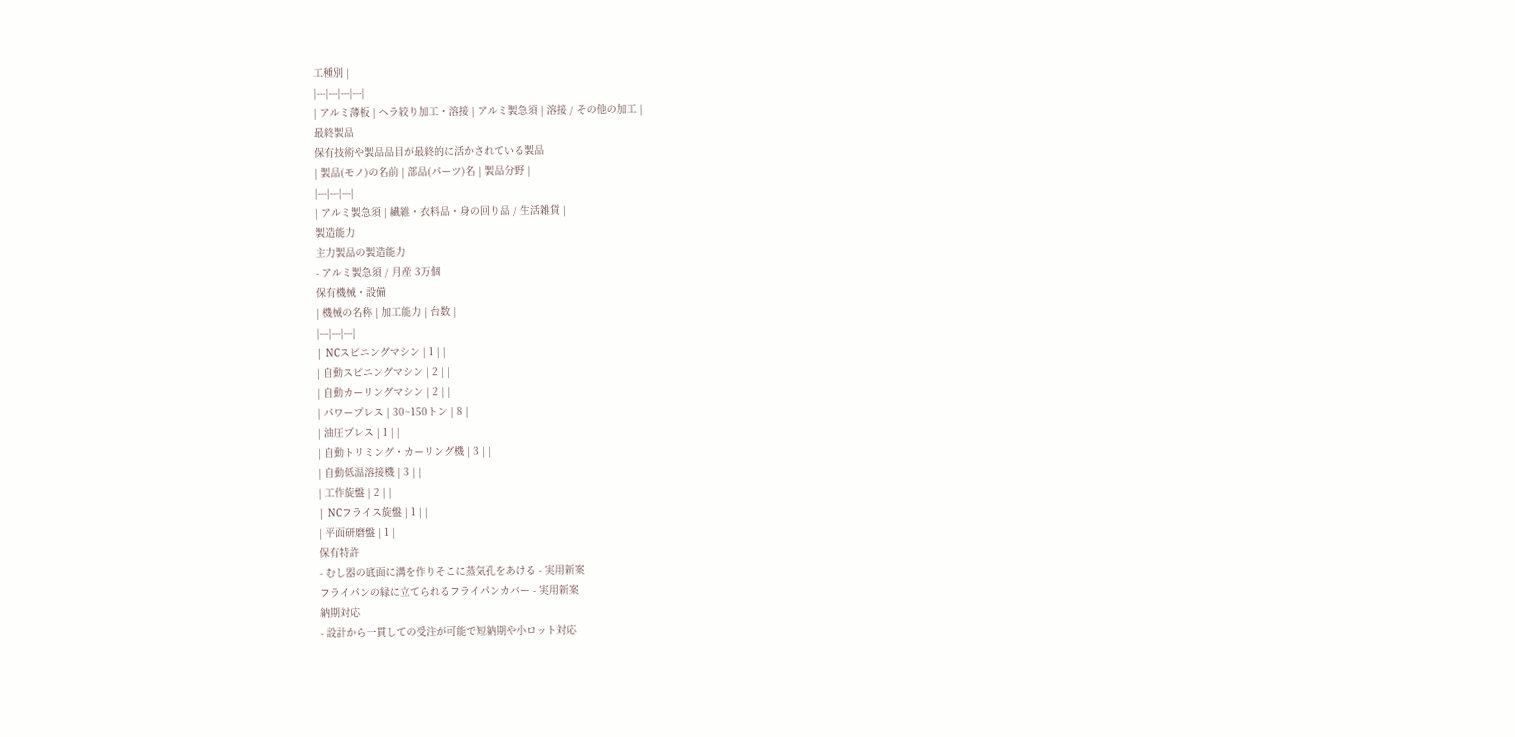工種別 |
|---|---|---|---|
| アルミ薄板 | ヘラ絞り加工・溶接 | アルミ製急須 | 溶接 / その他の加工 |
最終製品
保有技術や製品品目が最終的に活かされている製品
| 製品(モノ)の名前 | 部品(パーツ)名 | 製品分野 |
|---|---|---|
| アルミ製急須 | 繊維・衣料品・身の回り品 / 生活雑貨 |
製造能力
主力製品の製造能力
- アルミ製急須 / 月産 3万個
保有機械・設備
| 機械の名称 | 加工能力 | 台数 |
|---|---|---|
| NCスピニングマシン | 1 | |
| 自動スピニングマシン | 2 | |
| 自動カーリングマシン | 2 | |
| パワープレス | 30~150トン | 8 |
| 油圧プレス | 1 | |
| 自動トリミング・カーリング機 | 3 | |
| 自動低温溶接機 | 3 | |
| 工作旋盤 | 2 | |
| NCフライス旋盤 | 1 | |
| 平面研磨盤 | 1 |
保有特許
- むし器の底面に溝を作りそこに蒸気孔をあける - 実用新案
フライパンの縁に立てられるフライパンカバー - 実用新案
納期対応
- 設計から一貫しての受注が可能で短納期や小ロット対応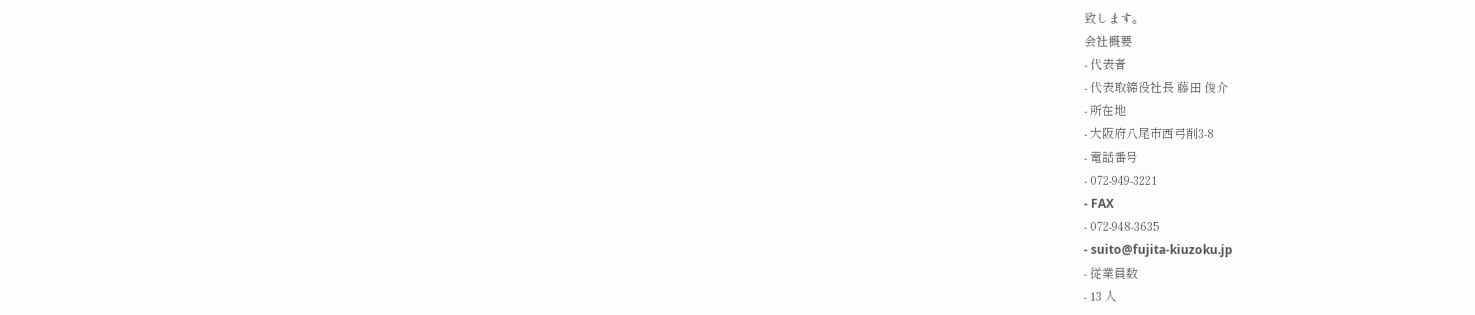致します。
会社概要
- 代表者
- 代表取締役社長 藤田 俊介
- 所在地
- 大阪府八尾市西弓削3-8
- 電話番号
- 072-949-3221
- FAX
- 072-948-3635
- suito@fujita-kiuzoku.jp
- 従業員数
- 13 人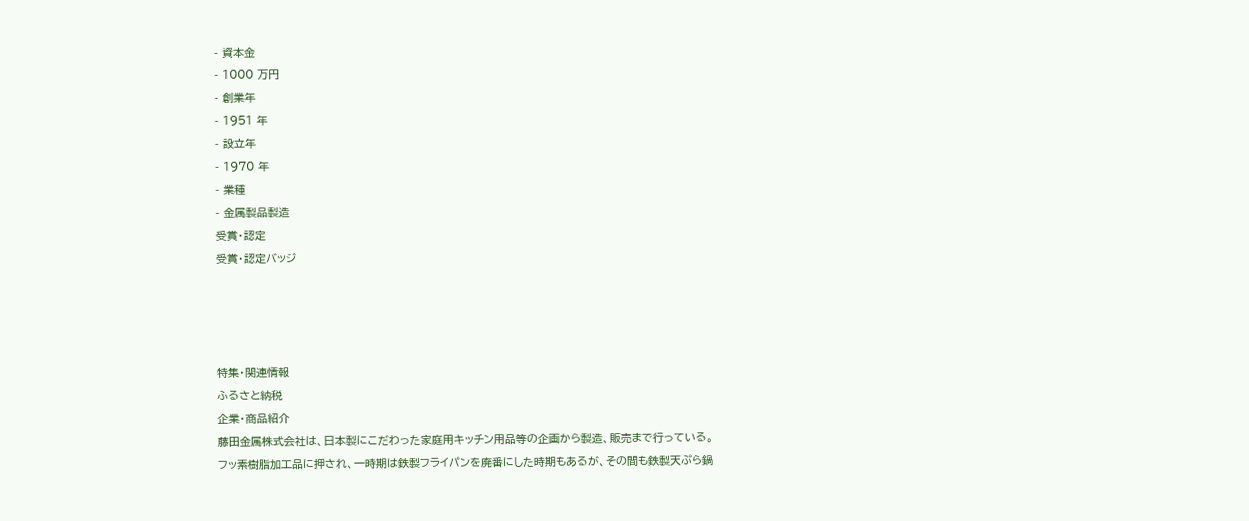- 資本金
- 1000 万円
- 創業年
- 1951 年
- 設立年
- 1970 年
- 業種
- 金属製品製造
受賞・認定
受賞・認定バッジ




特集・関連情報
ふるさと納税
企業・商品紹介
藤田金属株式会社は、日本製にこだわった家庭用キッチン用品等の企画から製造、販売まで行っている。フッ素樹脂加工品に押され、一時期は鉄製フライパンを廃番にした時期もあるが、その間も鉄製天ぷら鍋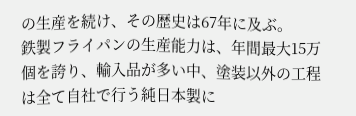の生産を続け、その歴史は67年に及ぶ。
鉄製フライパンの生産能力は、年間最大15万個を誇り、輸入品が多い中、塗装以外の工程は全て自社で行う純日本製に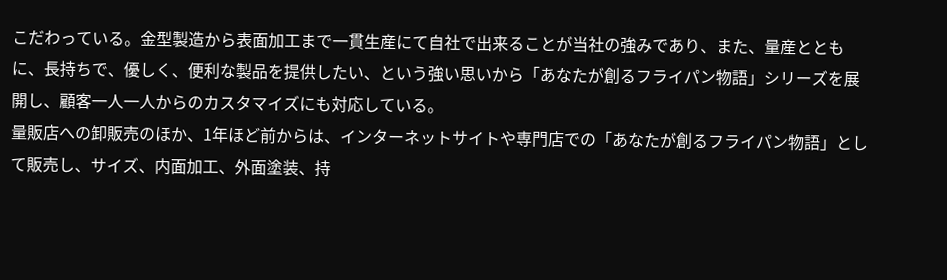こだわっている。金型製造から表面加工まで一貫生産にて自社で出来ることが当社の強みであり、また、量産とともに、長持ちで、優しく、便利な製品を提供したい、という強い思いから「あなたが創るフライパン物語」シリーズを展開し、顧客一人一人からのカスタマイズにも対応している。
量販店への卸販売のほか、1年ほど前からは、インターネットサイトや専門店での「あなたが創るフライパン物語」として販売し、サイズ、内面加工、外面塗装、持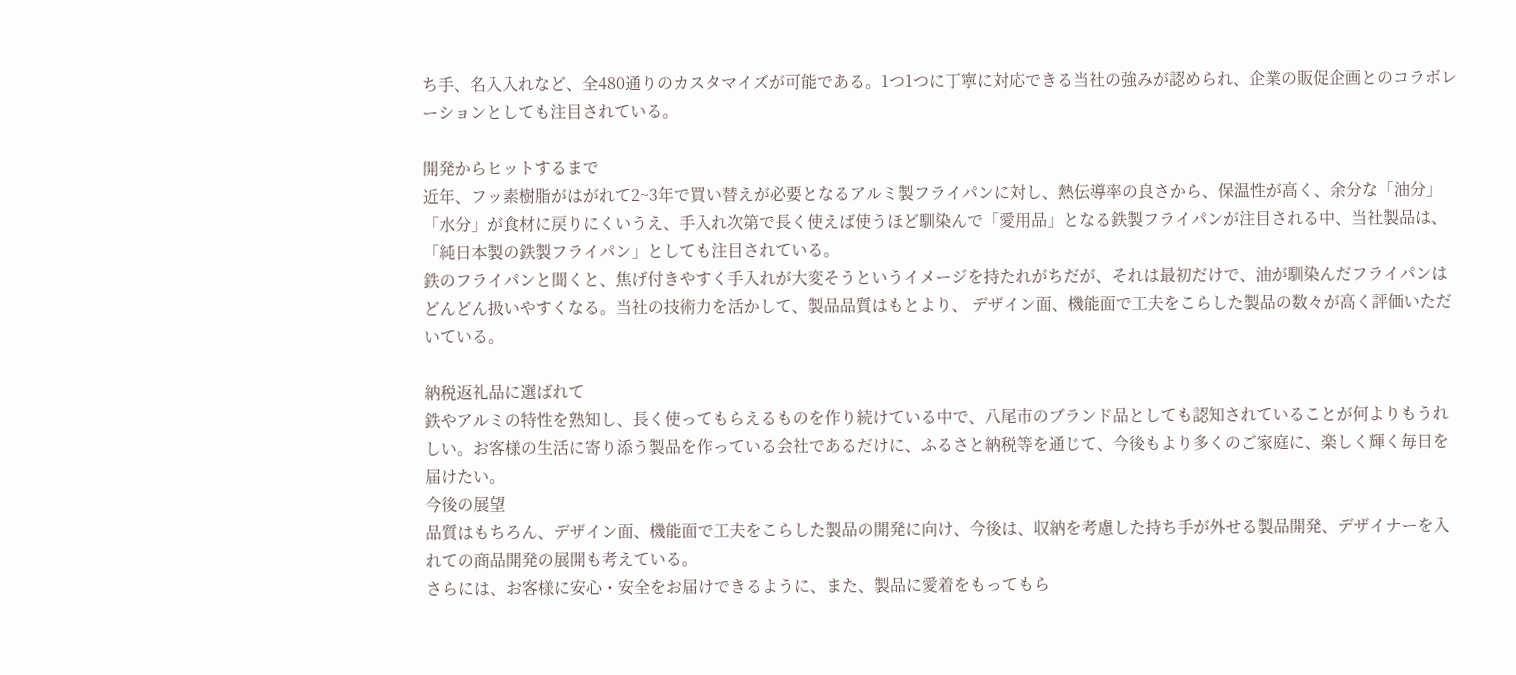ち手、名入入れなど、全480通りのカスタマイズが可能である。1つ1つに丁寧に対応できる当社の強みが認められ、企業の販促企画とのコラボレーションとしても注目されている。

開発からヒットするまで
近年、フッ素樹脂がはがれて2~3年で買い替えが必要となるアルミ製フライパンに対し、熱伝導率の良さから、保温性が高く、余分な「油分」「水分」が食材に戻りにくいうえ、手入れ次第で長く使えば使うほど馴染んで「愛用品」となる鉄製フライパンが注目される中、当社製品は、「純日本製の鉄製フライパン」としても注目されている。
鉄のフライパンと聞くと、焦げ付きやすく手入れが大変そうというイメージを持たれがちだが、それは最初だけで、油が馴染んだフライパンはどんどん扱いやすくなる。当社の技術力を活かして、製品品質はもとより、 デザイン面、機能面で工夫をこらした製品の数々が高く評価いただいている。

納税返礼品に選ばれて
鉄やアルミの特性を熟知し、長く使ってもらえるものを作り続けている中で、八尾市のブランド品としても認知されていることが何よりもうれしい。お客様の生活に寄り添う製品を作っている会社であるだけに、ふるさと納税等を通じて、今後もより多くのご家庭に、楽しく輝く毎日を届けたい。
今後の展望
品質はもちろん、デザイン面、機能面で工夫をこらした製品の開発に向け、今後は、収納を考慮した持ち手が外せる製品開発、デザイナーを入れての商品開発の展開も考えている。
さらには、お客様に安心・安全をお届けできるように、また、製品に愛着をもってもら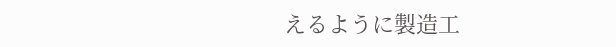えるように製造工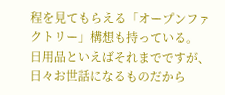程を見てもらえる「オープンファクトリー」構想も持っている。
日用品といえばそれまでですが、日々お世話になるものだから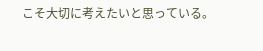こそ大切に考えたいと思っている。